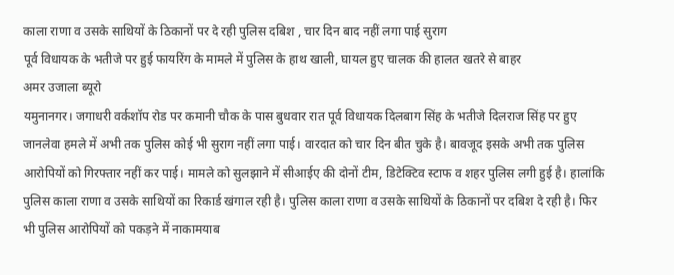काला राणा व उसके साथियों के ठिकानों पर दे रही पुलिस दबिश , चार दिन बाद नहीं लगा पाई सुराग
पूर्व विधायक के भतीजे पर हुई फायरिंग के मामले में पुलिस के हाथ खाली, घायल हुए चालक की हालत खतरे से बाहर
अमर उजाला ब्यूरो
यमुनानगर। जगाधरी वर्कशॉप रोड पर कमानी चौक के पास बुधवार रात पूर्व विधायक दिलबाग सिंह के भतीजे दिलराज सिंह पर हुए जानलेवा हमले में अभी तक पुलिस कोई भी सुराग नहीं लगा पाई। वारदात को चार दिन बीत चुके है। बावजूद इसके अभी तक पुलिस आरोपियों को गिरफ्तार नहीं कर पाई। मामले को सुलझाने में सीआईए की दोनों टीम, डिटेक्टिव स्टाफ व शहर पुलिस लगी हुई है। हालांकि पुलिस काला राणा व उसके साथियों का रिकार्ड खंगाल रही है। पुलिस काला राणा व उसके साथियों के ठिकानों पर दबिश दे रही है। फिर भी पुलिस आरोपियों को पकड़ने में नाकामयाब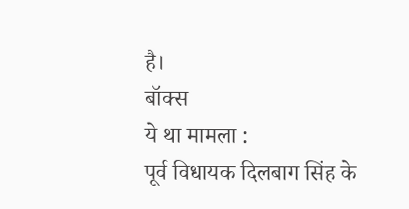है।
बॉक्स
ये था मामला :
पूर्व विधायक दिलबाग सिंह के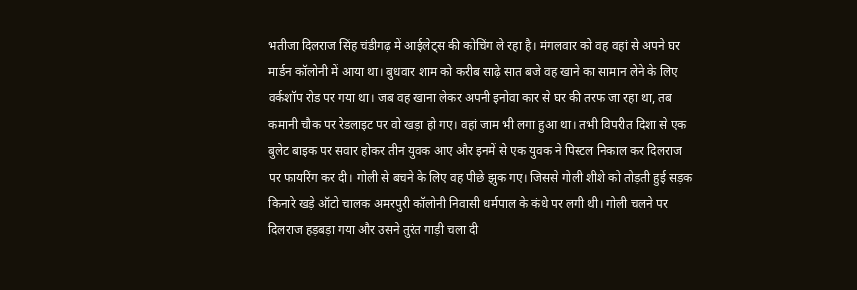भतीजा दिलराज सिंह चंडीगढ़ में आईलेट्स की कोचिंग ले रहा है। मंगलवार को वह वहां से अपने घर मार्डन कॉलोनी में आया था। बुधवार शाम को करीब साढ़े सात बजे वह खाने का सामान लेने के लिए वर्कशॉप रोड पर गया था। जब वह खाना लेकर अपनी इनोवा कार से घर की तरफ जा रहा था, तब कमानी चौक पर रेडलाइट पर वो खड़ा हो गए। वहां जाम भी लगा हुआ था। तभी विपरीत दिशा से एक बुलेट बाइक पर सवार होकर तीन युवक आए और इनमें से एक युवक ने पिस्टल निकाल कर दिलराज पर फायरिंग कर दी। गोली से बचने के लिए वह पीछे झुक गए। जिससे गोली शीशे को तोड़ती हुई सड़क किनारे खड़े ऑटो चालक अमरपुरी कॉलोनी निवासी धर्मपाल के कंधे पर लगी थी। गोली चलने पर दिलराज हड़बड़ा गया और उसने तुरंत गाड़ी चला दी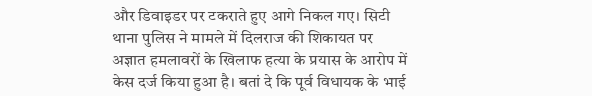और डिवाइडर पर टकराते हुए आगे निकल गए। सिटी थाना पुलिस ने मामले में दिलराज की शिकायत पर अज्ञात हमलावरों के खिलाफ हत्या के प्रयास के आरोप में केस दर्ज किया हुआ है। बतां दे कि पूर्व विधायक के भाई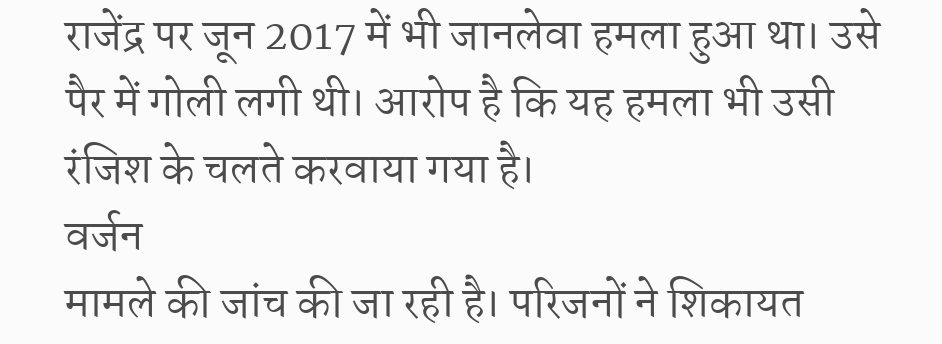राजेंद्र पर जून 2017 में भी जानलेवा हमला हुआ था। उसे पैर में गोली लगी थी। आरोप है कि यह हमला भी उसी रंजिश के चलते करवाया गया है।
वर्जन
मामले की जांच की जा रही है। परिजनों ने शिकायत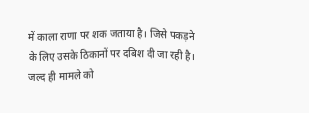में काला राणा पर शक जताया है। जिसे पकड़ने के लिए उसके ठिकानों पर दबिश दी जा रही है। जल्द ही मामले को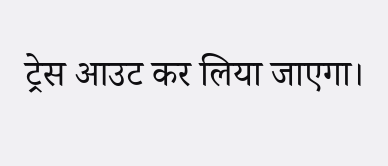ट्रेस आउट कर लिया जाएगा।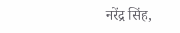नरेंद्र सिंह,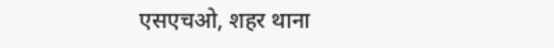एसएचओ, शहर थाना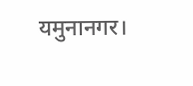यमुनानगर।